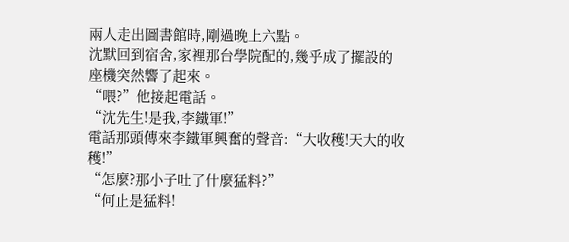兩人走出圖書館時,剛過晚上六點。
沈默回到宿舍,家裡那台學院配的,幾乎成了擺設的座機突然響了起來。
“喂?”他接起電話。
“沈先生!是我,李鐵軍!”
電話那頭傳來李鐵軍興奮的聲音:“大收穫!天大的收穫!”
“怎麼?那小子吐了什麼猛料?”
“何止是猛料!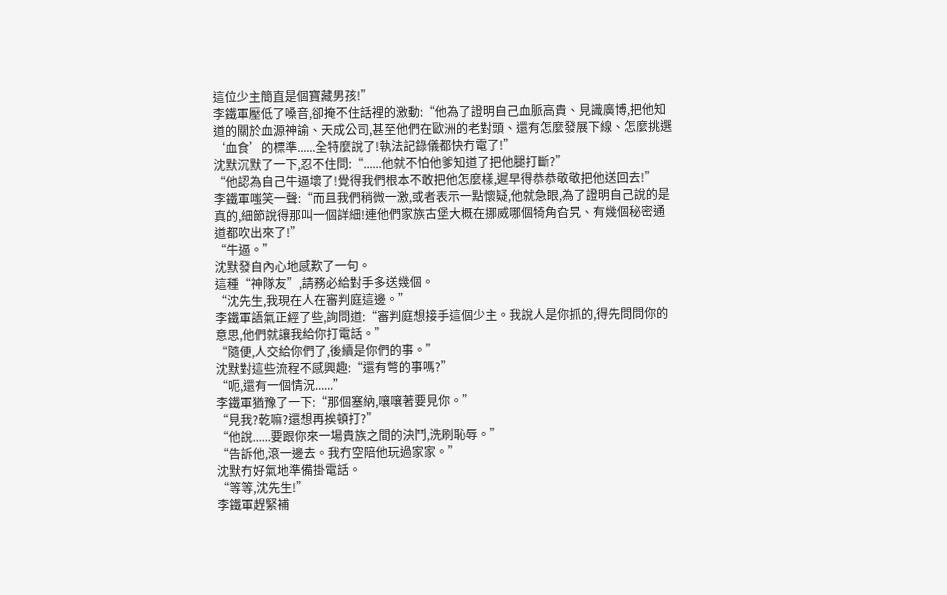這位少主簡直是個寶藏男孩!”
李鐵軍壓低了嗓音,卻掩不住話裡的激動:“他為了證明自己血脈高貴、見識廣博,把他知道的關於血源神諭、天成公司,甚至他們在歐洲的老對頭、還有怎麼發展下線、怎麼挑選‘血食’的標準......全特麼說了!執法記錄儀都快冇電了!”
沈默沉默了一下,忍不住問:“......他就不怕他爹知道了把他腿打斷?”
“他認為自己牛逼壞了!覺得我們根本不敢把他怎麼樣,遲早得恭恭敬敬把他送回去!”
李鐵軍嗤笑一聲:“而且我們稍微一激,或者表示一點懷疑,他就急眼,為了證明自己說的是真的,細節說得那叫一個詳細!連他們家族古堡大概在挪威哪個犄角旮旯、有幾個秘密通道都吹出來了!”
“牛逼。”
沈默發自內心地感歎了一句。
這種“神隊友”,請務必給對手多送幾個。
“沈先生,我現在人在審判庭這邊。”
李鐵軍語氣正經了些,詢問道:“審判庭想接手這個少主。我說人是你抓的,得先問問你的意思,他們就讓我給你打電話。”
“隨便,人交給你們了,後續是你們的事。”
沈默對這些流程不感興趣:“還有彆的事嗎?”
“呃,還有一個情況......”
李鐵軍猶豫了一下:“那個塞納,嚷嚷著要見你。”
“見我?乾嘛?還想再挨頓打?”
“他說......要跟你來一場貴族之間的決鬥,洗刷恥辱。”
“告訴他,滾一邊去。我冇空陪他玩過家家。”
沈默冇好氣地準備掛電話。
“等等,沈先生!”
李鐵軍趕緊補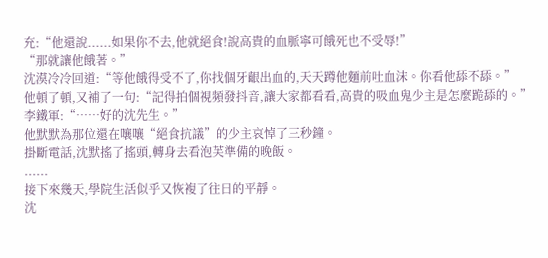充:“他還說......如果你不去,他就絕食!說高貴的血脈寧可餓死也不受辱!”
“那就讓他餓著。”
沈漠冷冷回道:“等他餓得受不了,你找個牙齦出血的,天天蹲他麵前吐血沫。你看他舔不舔。”
他頓了頓,又補了一句:“記得拍個視頻發抖音,讓大家都看看,高貴的吸血鬼少主是怎麼跪舔的。”
李鐵軍:“……好的沈先生。”
他默默為那位還在嚷嚷“絕食抗議”的少主哀悼了三秒鐘。
掛斷電話,沈默搖了搖頭,轉身去看泡芙準備的晚飯。
......
接下來幾天,學院生活似乎又恢複了往日的平靜。
沈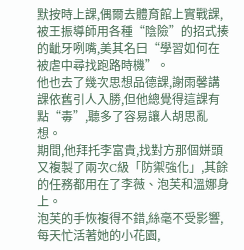默按時上課,偶爾去體育館上實戰課,被王振導師用各種“陰險”的招式揍的齜牙咧嘴,美其名曰“學習如何在被虐中尋找跑路時機”。
他也去了幾次思想品德課,謝雨馨講課依舊引人入勝,但他總覺得這課有點“毒”,聽多了容易讓人胡思亂想。
期間,他拜托李富貴,找對方那個姘頭又複製了兩次C級「防禦強化」,其餘的任務都用在了李薇、泡芙和溫娜身上。
泡芙的手恢複得不錯,絲毫不受影響,每天忙活著她的小花園,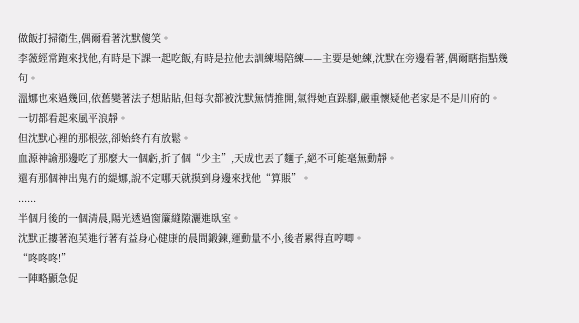做飯打掃衛生,偶爾看著沈默傻笑。
李薇經常跑來找他,有時是下課一起吃飯,有時是拉他去訓練場陪練——主要是她練,沈默在旁邊看著,偶爾瞎指點幾句。
溫娜也來過幾回,依舊變著法子想貼貼,但每次都被沈默無情推開,氣得她直跺腳,嚴重懷疑他老家是不是川府的。
一切都看起來風平浪靜。
但沈默心裡的那根弦,卻始終冇有放鬆。
血源神諭那邊吃了那麼大一個虧,折了個“少主”,天成也丟了麵子,絕不可能毫無動靜。
還有那個神出鬼冇的緹娜,說不定哪天就摸到身邊來找他“算賬”。
......
半個月後的一個清晨,陽光透過窗簾縫隙灑進臥室。
沈默正摟著泡芙進行著有益身心健康的晨間鍛鍊,運動量不小,後者累得直哼唧。
“咚咚咚!”
一陣略顯急促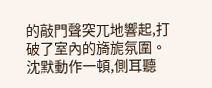的敲門聲突兀地響起,打破了室內的旖旎氛圍。
沈默動作一頓,側耳聽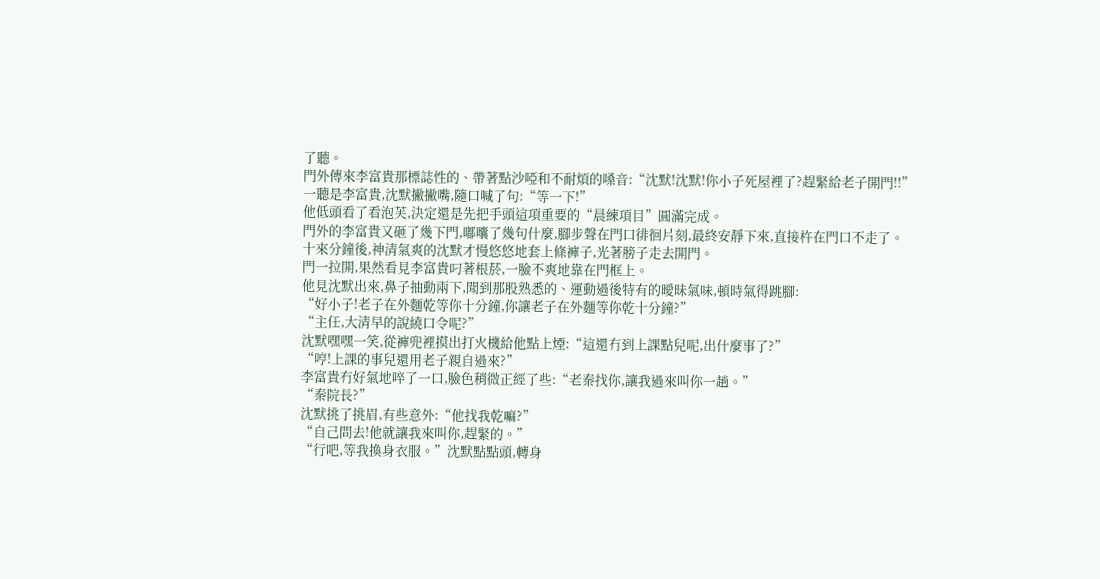了聽。
門外傳來李富貴那標誌性的、帶著點沙啞和不耐煩的嗓音:“沈默!沈默!你小子死屋裡了?趕緊給老子開門!!”
一聽是李富貴,沈默撇撇嘴,隨口喊了句:“等一下!”
他低頭看了看泡芙,決定還是先把手頭這項重要的“晨練項目”圓滿完成。
門外的李富貴又砸了幾下門,嘟囔了幾句什麼,腳步聲在門口徘徊片刻,最終安靜下來,直接杵在門口不走了。
十來分鐘後,神清氣爽的沈默才慢悠悠地套上條褲子,光著膀子走去開門。
門一拉開,果然看見李富貴叼著根菸,一臉不爽地靠在門框上。
他見沈默出來,鼻子抽動兩下,聞到那股熟悉的、運動過後特有的曖昧氣味,頓時氣得跳腳:
“好小子!老子在外麵乾等你十分鐘,你讓老子在外麵等你乾十分鐘?”
“主任,大清早的說繞口令呢?”
沈默嘿嘿一笑,從褲兜裡摸出打火機給他點上煙:“這還冇到上課點兒呢,出什麼事了?”
“哼!上課的事兒還用老子親自過來?”
李富貴冇好氣地啐了一口,臉色稍微正經了些:“老秦找你,讓我過來叫你一趟。”
“秦院長?”
沈默挑了挑眉,有些意外:“他找我乾嘛?”
“自己問去!他就讓我來叫你,趕緊的。”
“行吧,等我換身衣服。”沈默點點頭,轉身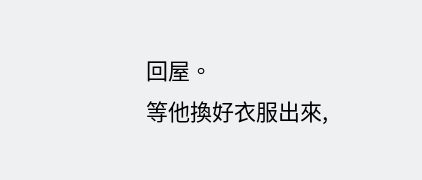回屋。
等他換好衣服出來,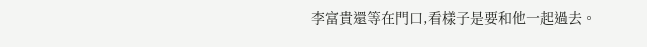李富貴還等在門口,看樣子是要和他一起過去。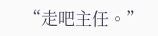“走吧主任。”